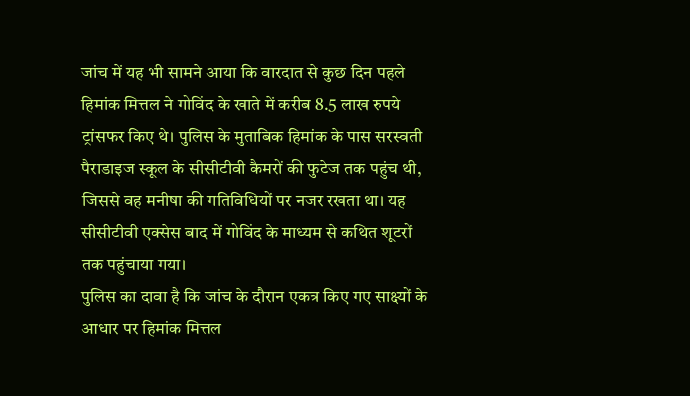जांच में यह भी सामने आया कि वारदात से कुछ दिन पहले हिमांक मित्तल ने गोविंद के खाते में करीब 8.5 लाख रुपये ट्रांसफर किए थे। पुलिस के मुताबिक हिमांक के पास सरस्वती पैराडाइज स्कूल के सीसीटीवी कैमरों की फुटेज तक पहुंच थी, जिससे वह मनीषा की गतिविधियों पर नजर रखता था। यह सीसीटीवी एक्सेस बाद में गोविंद के माध्यम से कथित शूटरों तक पहुंचाया गया।
पुलिस का दावा है कि जांच के दौरान एकत्र किए गए साक्ष्यों के आधार पर हिमांक मित्तल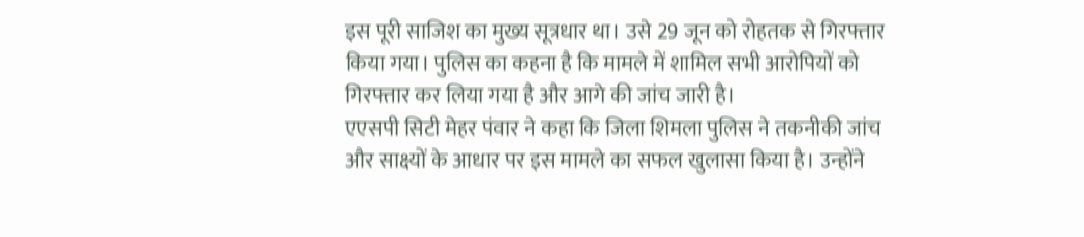इस पूरी साजिश का मुख्य सूत्रधार था। उसे 29 जून को रोहतक से गिरफ्तार किया गया। पुलिस का कहना है कि मामले में शामिल सभी आरोपियों को गिरफ्तार कर लिया गया है और आगे की जांच जारी है।
एएसपी सिटी मेहर पंवार ने कहा कि जिला शिमला पुलिस ने तकनीकी जांच और साक्ष्यों के आधार पर इस मामले का सफल खुलासा किया है। उन्होंने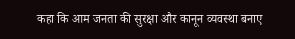कहा कि आम जनता की सुरक्षा और कानून व्यवस्था बनाए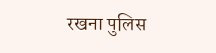रखना पुलिस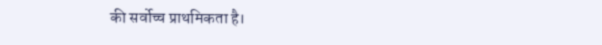की सर्वोच्च प्राथमिकता है।